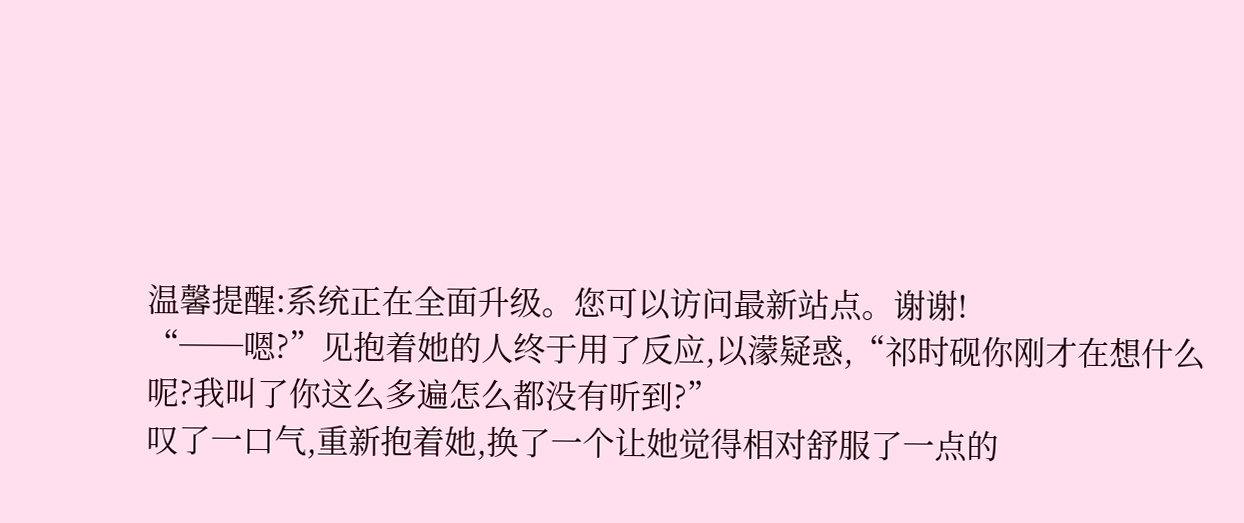温馨提醒:系统正在全面升级。您可以访问最新站点。谢谢!
“──嗯?”见抱着她的人终于用了反应,以濛疑惑,“祁时砚你刚才在想什么呢?我叫了你这么多遍怎么都没有听到?”
叹了一口气,重新抱着她,换了一个让她觉得相对舒服了一点的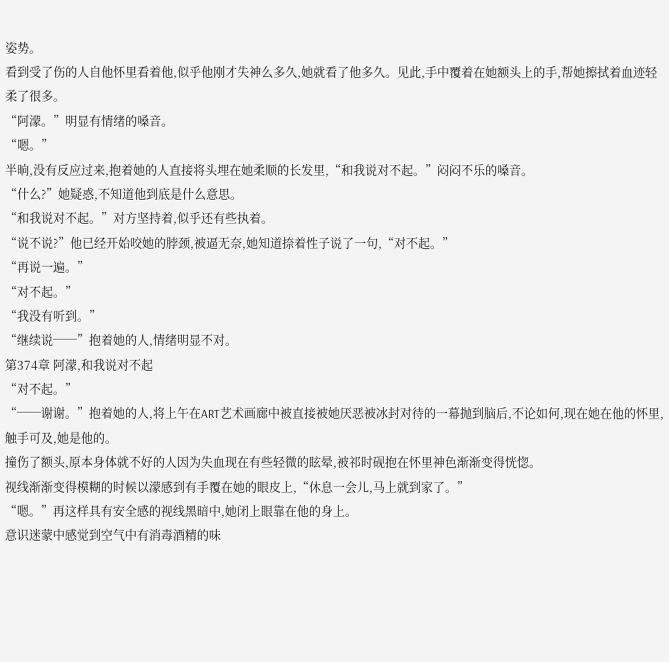姿势。
看到受了伤的人自他怀里看着他,似乎他刚才失神么多久,她就看了他多久。见此,手中覆着在她额头上的手,帮她擦拭着血迹轻柔了很多。
“阿濛。”明显有情绪的嗓音。
“嗯。”
半晌,没有反应过来,抱着她的人直接将头埋在她柔顺的长发里,“和我说对不起。”闷闷不乐的嗓音。
“什么?”她疑惑,不知道他到底是什么意思。
“和我说对不起。”对方坚持着,似乎还有些执着。
“说不说?”他已经开始咬她的脖颈,被逼无奈,她知道捺着性子说了一句,“对不起。”
“再说一遍。”
“对不起。”
“我没有听到。”
“继续说──”抱着她的人,情绪明显不对。
第374章 阿濛,和我说对不起
“对不起。”
“──谢谢。”抱着她的人,将上午在ART艺术画廊中被直接被她厌恶被冰封对待的一幕抛到脑后,不论如何,现在她在他的怀里,触手可及,她是他的。
撞伤了额头,原本身体就不好的人因为失血现在有些轻微的眩晕,被祁时砚抱在怀里神色渐渐变得恍惚。
视线渐渐变得模糊的时候以濛感到有手覆在她的眼皮上,“休息一会儿,马上就到家了。”
“嗯。”再这样具有安全感的视线黑暗中,她闭上眼靠在他的身上。
意识迷蒙中感觉到空气中有消毒酒精的味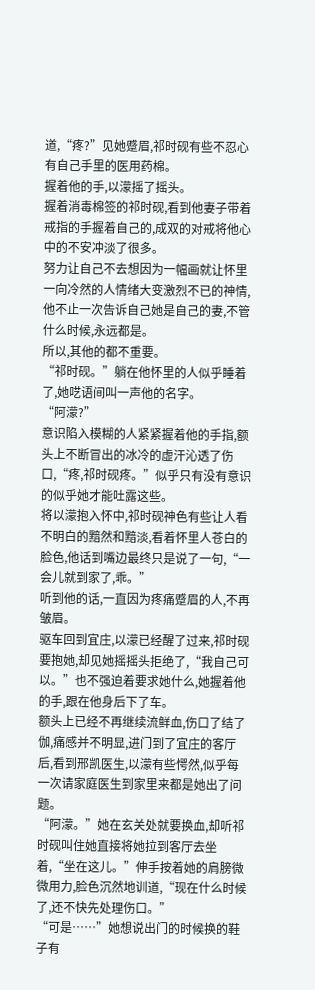道,“疼?”见她蹙眉,祁时砚有些不忍心有自己手里的医用药棉。
握着他的手,以濛摇了摇头。
握着消毒棉签的祁时砚,看到他妻子带着戒指的手握着自己的,成双的对戒将他心中的不安冲淡了很多。
努力让自己不去想因为一幅画就让怀里一向冷然的人情绪大变激烈不已的神情,他不止一次告诉自己她是自己的妻,不管什么时候,永远都是。
所以,其他的都不重要。
“祁时砚。”躺在他怀里的人似乎睡着了,她呓语间叫一声他的名字。
“阿濛?”
意识陷入模糊的人紧紧握着他的手指,额头上不断冒出的冰冷的虚汗沁透了伤口,“疼,祁时砚疼。”似乎只有没有意识的似乎她才能吐露这些。
将以濛抱入怀中,祁时砚神色有些让人看不明白的黯然和黯淡,看着怀里人苍白的脸色,他话到嘴边最终只是说了一句,“一会儿就到家了,乖。”
听到他的话,一直因为疼痛蹙眉的人,不再皱眉。
驱车回到宜庄,以濛已经醒了过来,祁时砚要抱她,却见她摇摇头拒绝了,“我自己可以。”也不强迫着要求她什么,她握着他的手,跟在他身后下了车。
额头上已经不再继续流鲜血,伤口了结了伽,痛感并不明显,进门到了宜庄的客厅后,看到邢凯医生,以濛有些愕然,似乎每一次请家庭医生到家里来都是她出了问题。
“阿濛。”她在玄关处就要换血,却听祁时砚叫住她直接将她拉到客厅去坐着,“坐在这儿。”伸手按着她的肩膀微微用力,脸色沉然地训道,“现在什么时候了,还不快先处理伤口。”
“可是……”她想说出门的时候换的鞋子有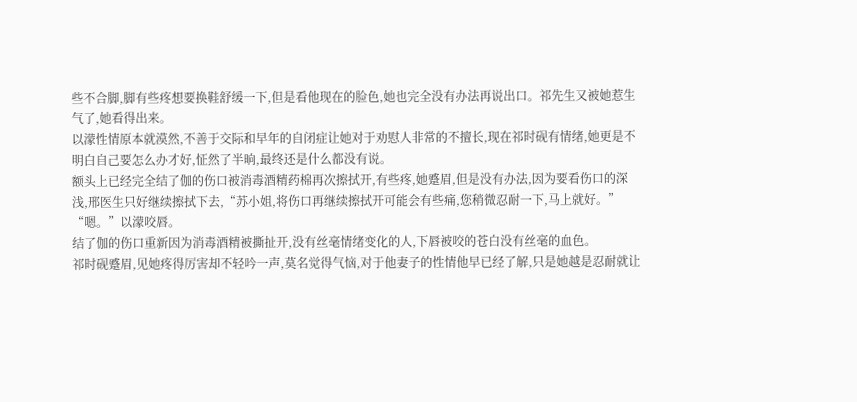些不合脚,脚有些疼想要换鞋舒缓一下,但是看他现在的脸色,她也完全没有办法再说出口。祁先生又被她惹生气了,她看得出来。
以濛性情原本就漠然,不善于交际和早年的自闭症让她对于劝慰人非常的不擅长,现在祁时砚有情绪,她更是不明白自己要怎么办才好,怔然了半晌,最终还是什么都没有说。
额头上已经完全结了伽的伤口被消毒酒精药棉再次擦拭开,有些疼,她蹙眉,但是没有办法,因为要看伤口的深浅,邢医生只好继续擦拭下去,“苏小姐,将伤口再继续擦拭开可能会有些痛,您稍微忍耐一下,马上就好。”
“嗯。”以濛咬唇。
结了伽的伤口重新因为消毒酒精被撕扯开,没有丝毫情绪变化的人,下唇被咬的苍白没有丝毫的血色。
祁时砚蹙眉,见她疼得厉害却不轻吟一声,莫名觉得气恼,对于他妻子的性情他早已经了解,只是她越是忍耐就让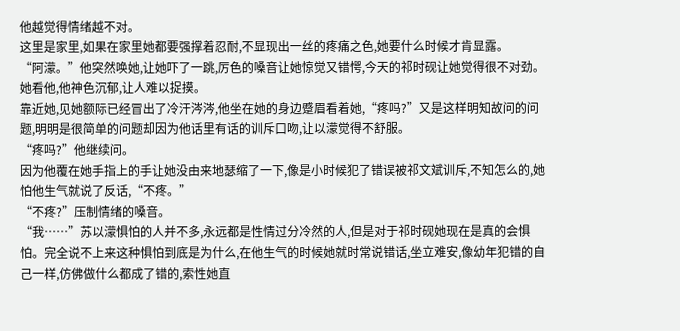他越觉得情绪越不对。
这里是家里,如果在家里她都要强撑着忍耐,不显现出一丝的疼痛之色,她要什么时候才肯显露。
“阿濛。”他突然唤她,让她吓了一跳,厉色的嗓音让她惊觉又错愕,今天的祁时砚让她觉得很不对劲。
她看他,他神色沉郁,让人难以捉摸。
靠近她,见她额际已经冒出了冷汗涔涔,他坐在她的身边蹙眉看着她,“疼吗?”又是这样明知故问的问题,明明是很简单的问题却因为他话里有话的训斥口吻,让以濛觉得不舒服。
“疼吗?”他继续问。
因为他覆在她手指上的手让她没由来地瑟缩了一下,像是小时候犯了错误被祁文斌训斥,不知怎么的,她怕他生气就说了反话,“不疼。”
“不疼?”压制情绪的嗓音。
“我……”苏以濛惧怕的人并不多,永远都是性情过分冷然的人,但是对于祁时砚她现在是真的会惧怕。完全说不上来这种惧怕到底是为什么,在他生气的时候她就时常说错话,坐立难安,像幼年犯错的自己一样,仿佛做什么都成了错的,索性她直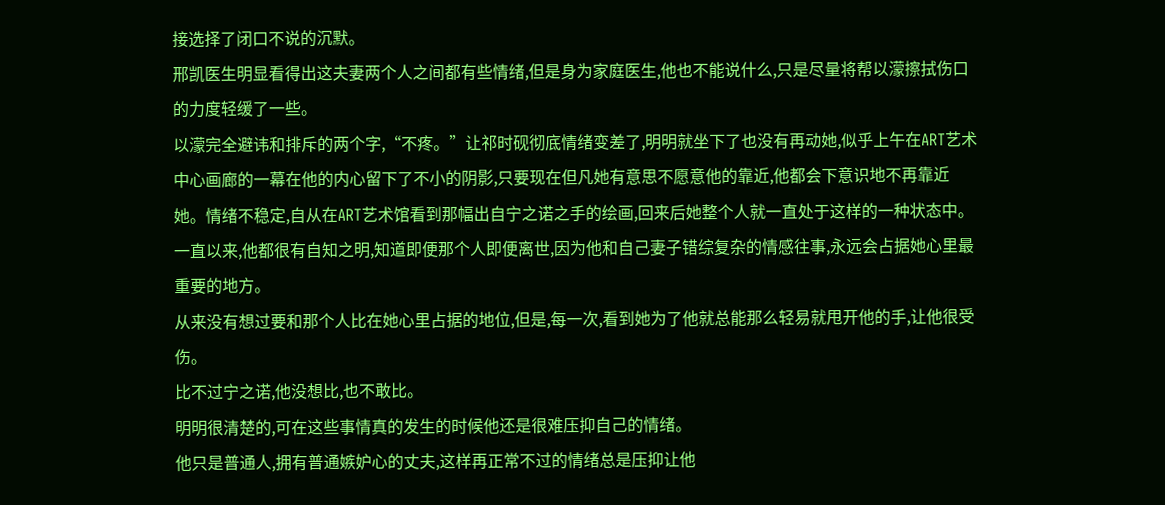接选择了闭口不说的沉默。
邢凯医生明显看得出这夫妻两个人之间都有些情绪,但是身为家庭医生,他也不能说什么,只是尽量将帮以濛擦拭伤口的力度轻缓了一些。
以濛完全避讳和排斥的两个字,“不疼。”让祁时砚彻底情绪变差了,明明就坐下了也没有再动她,似乎上午在ART艺术中心画廊的一幕在他的内心留下了不小的阴影,只要现在但凡她有意思不愿意他的靠近,他都会下意识地不再靠近她。情绪不稳定,自从在ART艺术馆看到那幅出自宁之诺之手的绘画,回来后她整个人就一直处于这样的一种状态中。
一直以来,他都很有自知之明,知道即便那个人即便离世,因为他和自己妻子错综复杂的情感往事,永远会占据她心里最重要的地方。
从来没有想过要和那个人比在她心里占据的地位,但是,每一次,看到她为了他就总能那么轻易就甩开他的手,让他很受伤。
比不过宁之诺,他没想比,也不敢比。
明明很清楚的,可在这些事情真的发生的时候他还是很难压抑自己的情绪。
他只是普通人,拥有普通嫉妒心的丈夫,这样再正常不过的情绪总是压抑让他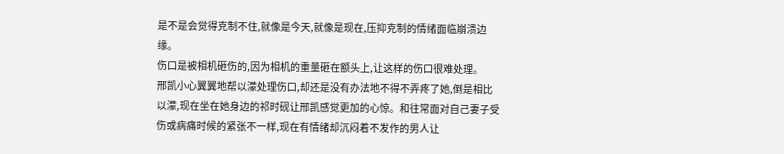是不是会觉得克制不住,就像是今天,就像是现在,压抑克制的情绪面临崩溃边缘。
伤口是被相机砸伤的,因为相机的重量砸在额头上,让这样的伤口很难处理。
邢凯小心翼翼地帮以濛处理伤口,却还是没有办法地不得不弄疼了她,倒是相比以濛,现在坐在她身边的祁时砚让邢凯感觉更加的心惊。和往常面对自己妻子受伤或病痛时候的紧张不一样,现在有情绪却沉闷着不发作的男人让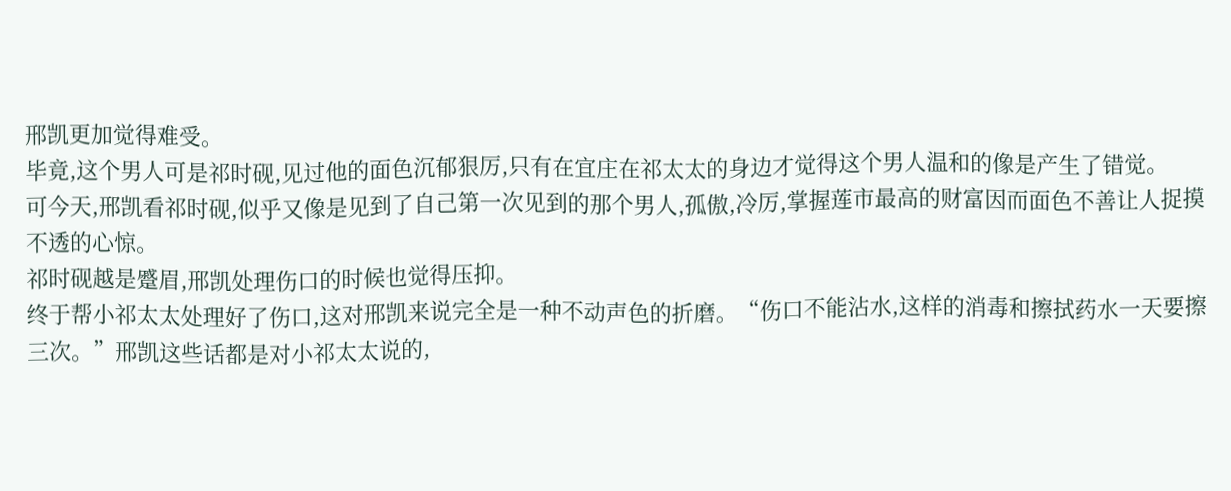邢凯更加觉得难受。
毕竟,这个男人可是祁时砚,见过他的面色沉郁狠厉,只有在宜庄在祁太太的身边才觉得这个男人温和的像是产生了错觉。
可今天,邢凯看祁时砚,似乎又像是见到了自己第一次见到的那个男人,孤傲,冷厉,掌握莲市最高的财富因而面色不善让人捉摸不透的心惊。
祁时砚越是蹙眉,邢凯处理伤口的时候也觉得压抑。
终于帮小祁太太处理好了伤口,这对邢凯来说完全是一种不动声色的折磨。“伤口不能沾水,这样的消毒和擦拭药水一天要擦三次。”邢凯这些话都是对小祁太太说的,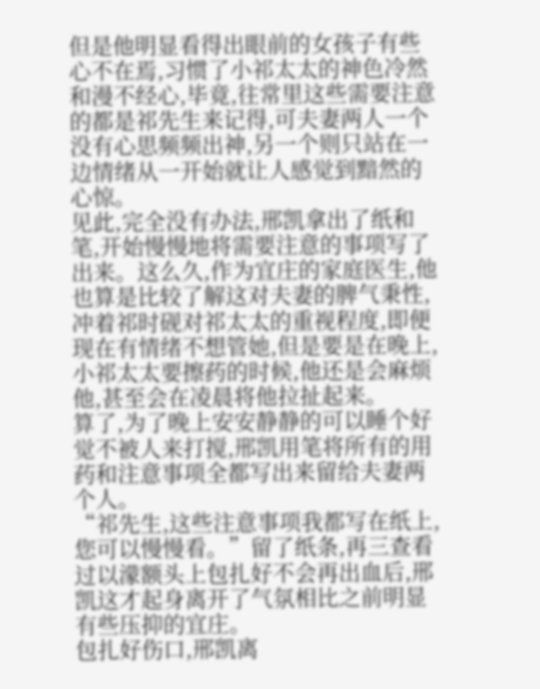但是他明显看得出眼前的女孩子有些心不在焉,习惯了小祁太太的神色冷然和漫不经心,毕竟,往常里这些需要注意的都是祁先生来记得,可夫妻两人一个没有心思频频出神,另一个则只站在一边情绪从一开始就让人感觉到黯然的心惊。
见此,完全没有办法,邢凯拿出了纸和笔,开始慢慢地将需要注意的事项写了出来。这么久,作为宜庄的家庭医生,他也算是比较了解这对夫妻的脾气秉性,冲着祁时砚对祁太太的重视程度,即便现在有情绪不想管她,但是要是在晚上,小祁太太要擦药的时候,他还是会麻烦他,甚至会在凌晨将他拉扯起来。
算了,为了晚上安安静静的可以睡个好觉不被人来打搅,邢凯用笔将所有的用药和注意事项全都写出来留给夫妻两个人。
“祁先生,这些注意事项我都写在纸上,您可以慢慢看。”留了纸条,再三查看过以濛额头上包扎好不会再出血后,邢凯这才起身离开了气氛相比之前明显有些压抑的宜庄。
包扎好伤口,邢凯离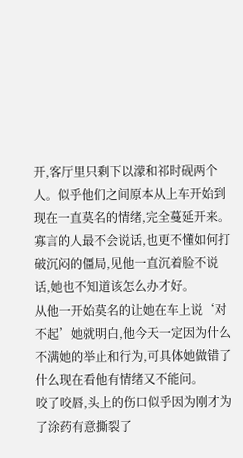开,客厅里只剩下以濛和祁时砚两个人。似乎他们之间原本从上车开始到现在一直莫名的情绪,完全蔓延开来。寡言的人最不会说话,也更不懂如何打破沉闷的僵局,见他一直沉着脸不说话,她也不知道该怎么办才好。
从他一开始莫名的让她在车上说‘对不起’她就明白,他今天一定因为什么不满她的举止和行为,可具体她做错了什么现在看他有情绪又不能问。
咬了咬唇,头上的伤口似乎因为刚才为了涂药有意撕裂了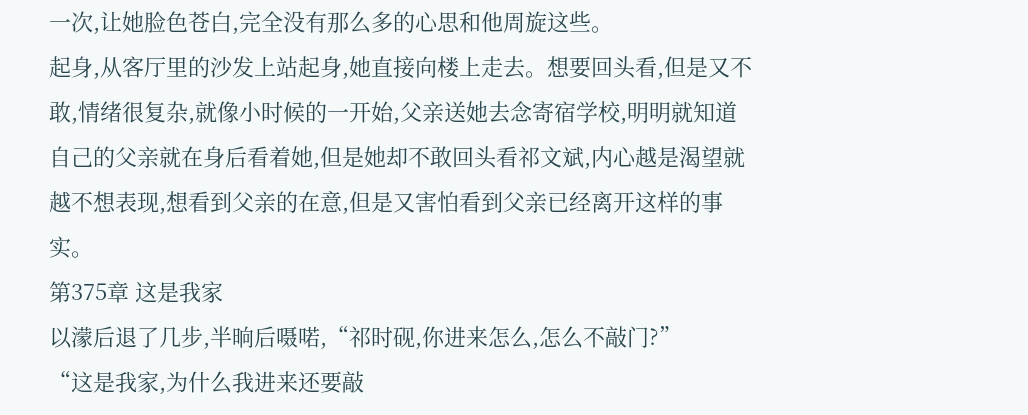一次,让她脸色苍白,完全没有那么多的心思和他周旋这些。
起身,从客厅里的沙发上站起身,她直接向楼上走去。想要回头看,但是又不敢,情绪很复杂,就像小时候的一开始,父亲送她去念寄宿学校,明明就知道自己的父亲就在身后看着她,但是她却不敢回头看祁文斌,内心越是渴望就越不想表现,想看到父亲的在意,但是又害怕看到父亲已经离开这样的事实。
第375章 这是我家
以濛后退了几步,半晌后嗫喏,“祁时砚,你进来怎么,怎么不敲门?”
“这是我家,为什么我进来还要敲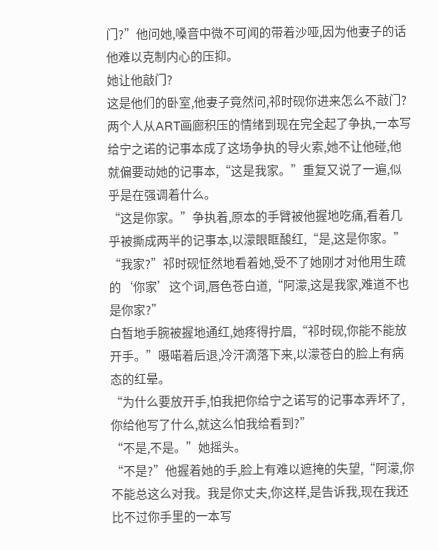门?”他问她,嗓音中微不可闻的带着沙哑,因为他妻子的话他难以克制内心的压抑。
她让他敲门?
这是他们的卧室,他妻子竟然问,祁时砚你进来怎么不敲门?
两个人从ART画廊积压的情绪到现在完全起了争执,一本写给宁之诺的记事本成了这场争执的导火索,她不让他碰,他就偏要动她的记事本,“这是我家。”重复又说了一遍,似乎是在强调着什么。
“这是你家。”争执着,原本的手臂被他握地吃痛,看着几乎被撕成两半的记事本,以濛眼眶酸红,“是,这是你家。”
“我家?”祁时砚怔然地看着她,受不了她刚才对他用生疏的‘你家’这个词,唇色苍白道,“阿濛,这是我家,难道不也是你家?”
白皙地手腕被握地通红,她疼得拧眉,“祁时砚,你能不能放开手。”嗫喏着后退,冷汗滴落下来,以濛苍白的脸上有病态的红晕。
“为什么要放开手,怕我把你给宁之诺写的记事本弄坏了,你给他写了什么,就这么怕我给看到?”
“不是,不是。”她摇头。
“不是?”他握着她的手,脸上有难以遮掩的失望,“阿濛,你不能总这么对我。我是你丈夫,你这样,是告诉我,现在我还比不过你手里的一本写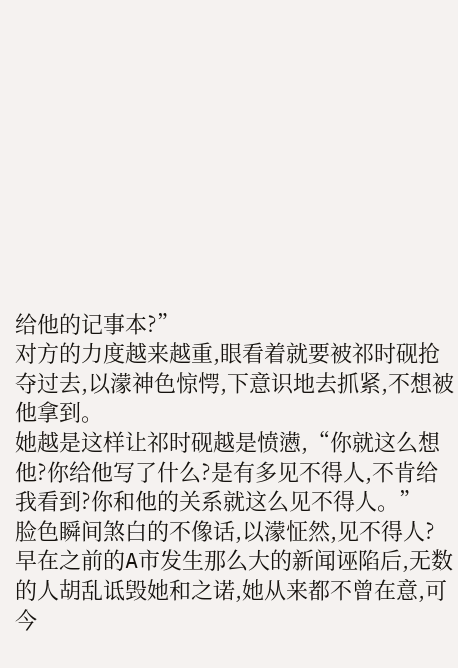给他的记事本?”
对方的力度越来越重,眼看着就要被祁时砚抢夺过去,以濛神色惊愕,下意识地去抓紧,不想被他拿到。
她越是这样让祁时砚越是愤懑,“你就这么想他?你给他写了什么?是有多见不得人,不肯给我看到?你和他的关系就这么见不得人。”
脸色瞬间煞白的不像话,以濛怔然,见不得人?早在之前的A市发生那么大的新闻诬陷后,无数的人胡乱诋毁她和之诺,她从来都不曾在意,可今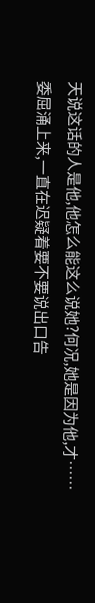天说这话的人是他,他怎么能这么说她?何况,她是因为他,才……
委屈涌上来,一直在迟疑着要不要说出口告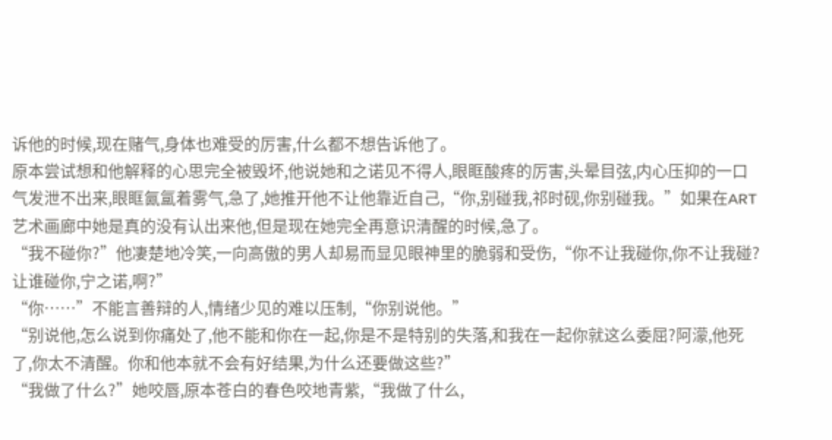诉他的时候,现在赌气,身体也难受的厉害,什么都不想告诉他了。
原本尝试想和他解释的心思完全被毁坏,他说她和之诺见不得人,眼眶酸疼的厉害,头晕目弦,内心压抑的一口气发泄不出来,眼眶氤氲着雾气,急了,她推开他不让他靠近自己,“你,别碰我,祁时砚,你别碰我。”如果在ART艺术画廊中她是真的没有认出来他,但是现在她完全再意识清醒的时候,急了。
“我不碰你?”他凄楚地冷笑,一向高傲的男人却易而显见眼神里的脆弱和受伤,“你不让我碰你,你不让我碰?让谁碰你,宁之诺,啊?”
“你……”不能言善辩的人,情绪少见的难以压制,“你别说他。”
“别说他,怎么说到你痛处了,他不能和你在一起,你是不是特别的失落,和我在一起你就这么委屈?阿濛,他死了,你太不清醒。你和他本就不会有好结果,为什么还要做这些?”
“我做了什么?”她咬唇,原本苍白的春色咬地青紫,“我做了什么,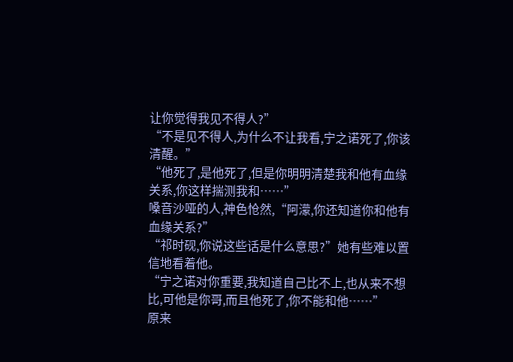让你觉得我见不得人?”
“不是见不得人,为什么不让我看,宁之诺死了,你该清醒。”
“他死了,是他死了,但是你明明清楚我和他有血缘关系,你这样揣测我和……”
嗓音沙哑的人,神色怆然,“阿濛,你还知道你和他有血缘关系?”
“祁时砚,你说这些话是什么意思?”她有些难以置信地看着他。
“宁之诺对你重要,我知道自己比不上,也从来不想比,可他是你哥,而且他死了,你不能和他……”
原来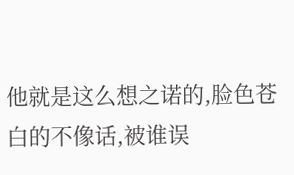他就是这么想之诺的,脸色苍白的不像话,被谁误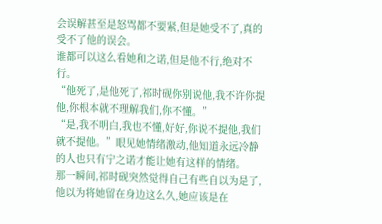会误解甚至是怒骂都不要紧,但是她受不了,真的受不了他的误会。
谁都可以这么看她和之诺,但是他不行,绝对不行。
“他死了,是他死了,祁时砚你别说他,我不许你提他,你根本就不理解我们,你不懂。”
“是,我不明白,我也不懂,好好,你说不提他,我们就不提他。”眼见她情绪激动,他知道永远冷静的人也只有宁之诺才能让她有这样的情绪。
那一瞬间,祁时砚突然觉得自己有些自以为是了,他以为将她留在身边这么久,她应该是在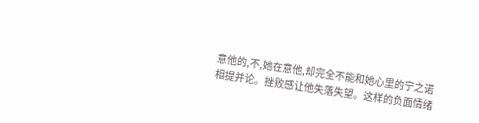意他的,不,她在意他,却完全不能和她心里的宁之诺相提并论。挫败感让他失落失望。这样的负面情绪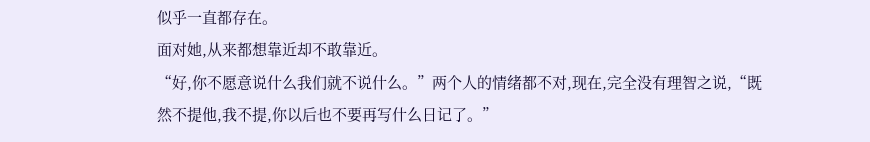似乎一直都存在。
面对她,从来都想靠近却不敢靠近。
“好,你不愿意说什么我们就不说什么。”两个人的情绪都不对,现在,完全没有理智之说,“既然不提他,我不提,你以后也不要再写什么日记了。”